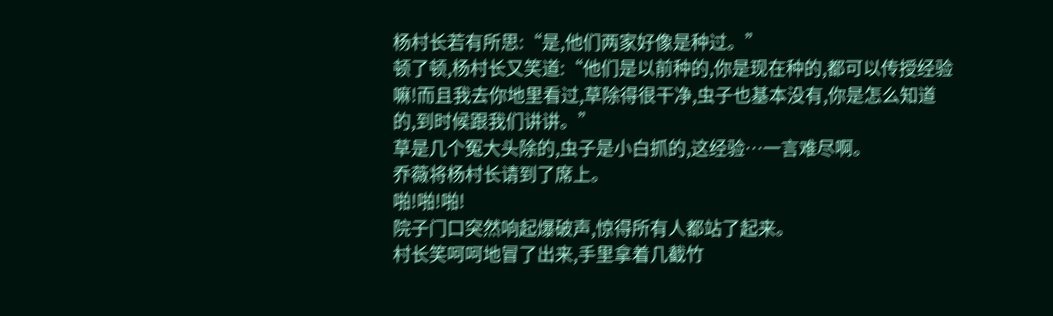杨村长若有所思:“是,他们两家好像是种过。”
顿了顿,杨村长又笑道:“他们是以前种的,你是现在种的,都可以传授经验嘛!而且我去你地里看过,草除得很干净,虫子也基本没有,你是怎么知道的,到时候跟我们讲讲。”
草是几个冤大头除的,虫子是小白抓的,这经验…一言难尽啊。
乔薇将杨村长请到了席上。
啪!啪!啪!
院子门口突然响起爆破声,惊得所有人都站了起来。
村长笑呵呵地冒了出来,手里拿着几截竹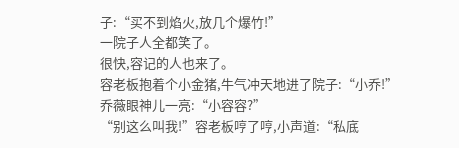子:“买不到焰火,放几个爆竹!”
一院子人全都笑了。
很快,容记的人也来了。
容老板抱着个小金猪,牛气冲天地进了院子:“小乔!”
乔薇眼神儿一亮:“小容容?”
“别这么叫我!”容老板哼了哼,小声道:“私底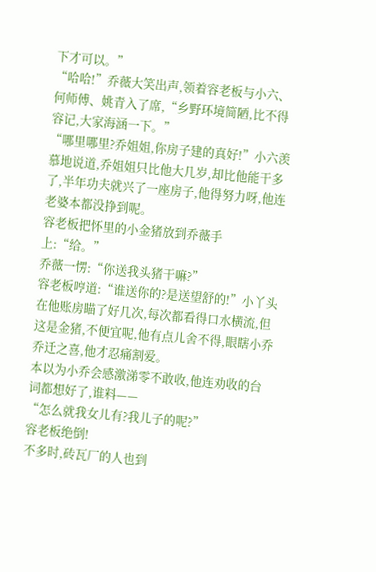下才可以。”
“哈哈!”乔薇大笑出声,领着容老板与小六、何师傅、姚青入了席,“乡野环境简陋,比不得容记,大家海涵一下。”
“哪里哪里?乔姐姐,你房子建的真好!”小六羡慕地说道,乔姐姐只比他大几岁,却比他能干多了,半年功夫就兴了一座房子,他得努力呀,他连老婆本都没挣到呢。
容老板把怀里的小金猪放到乔薇手上:“给。”
乔薇一愣:“你送我头猪干嘛?”
容老板哼道:“谁送你的?是送望舒的!”小丫头在他账房瞄了好几次,每次都看得口水横流,但这是金猪,不便宜呢,他有点儿舍不得,眼瞎小乔乔迁之喜,他才忍痛割爱。
本以为小乔会感激涕零不敢收,他连劝收的台词都想好了,谁料——
“怎么就我女儿有?我儿子的呢?”
容老板绝倒!
不多时,砖瓦厂的人也到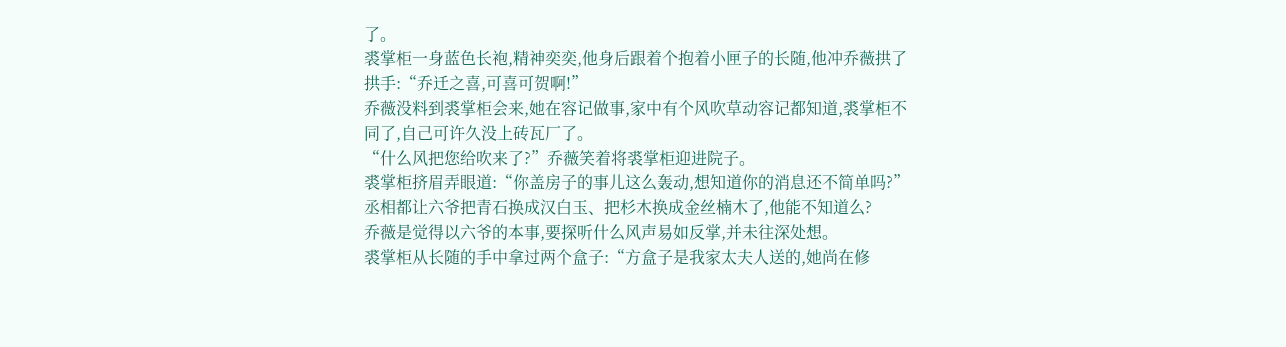了。
裘掌柜一身蓝色长袍,精神奕奕,他身后跟着个抱着小匣子的长随,他冲乔薇拱了拱手:“乔迁之喜,可喜可贺啊!”
乔薇没料到裘掌柜会来,她在容记做事,家中有个风吹草动容记都知道,裘掌柜不同了,自己可许久没上砖瓦厂了。
“什么风把您给吹来了?”乔薇笑着将裘掌柜迎进院子。
裘掌柜挤眉弄眼道:“你盖房子的事儿这么轰动,想知道你的消息还不简单吗?”丞相都让六爷把青石换成汉白玉、把杉木换成金丝楠木了,他能不知道么?
乔薇是觉得以六爷的本事,要探听什么风声易如反掌,并未往深处想。
裘掌柜从长随的手中拿过两个盒子:“方盒子是我家太夫人送的,她尚在修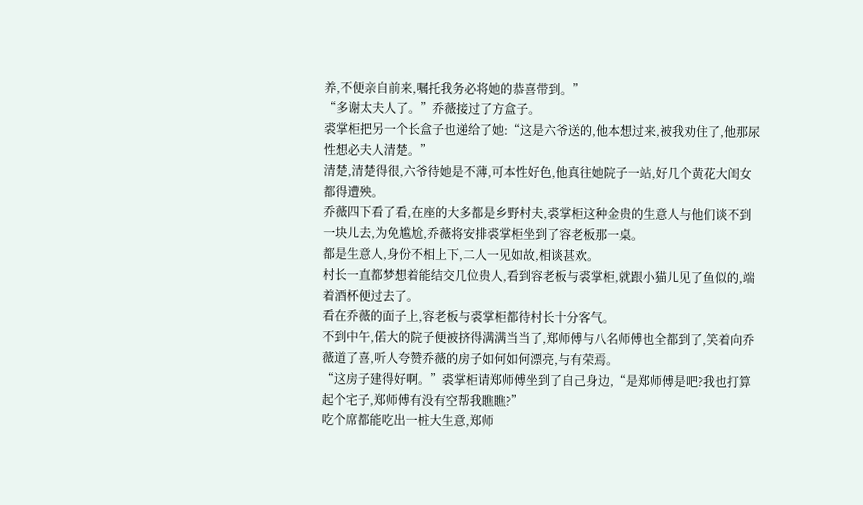养,不便亲自前来,嘱托我务必将她的恭喜带到。”
“多谢太夫人了。”乔薇接过了方盒子。
裘掌柜把另一个长盒子也递给了她:“这是六爷送的,他本想过来,被我劝住了,他那尿性想必夫人清楚。”
清楚,清楚得很,六爷待她是不薄,可本性好色,他真往她院子一站,好几个黄花大闺女都得遭殃。
乔薇四下看了看,在座的大多都是乡野村夫,裘掌柜这种金贵的生意人与他们谈不到一块儿去,为免尴尬,乔薇将安排裘掌柜坐到了容老板那一桌。
都是生意人,身份不相上下,二人一见如故,相谈甚欢。
村长一直都梦想着能结交几位贵人,看到容老板与裘掌柜,就跟小猫儿见了鱼似的,端着酒杯便过去了。
看在乔薇的面子上,容老板与裘掌柜都待村长十分客气。
不到中午,偌大的院子便被挤得满满当当了,郑师傅与八名师傅也全都到了,笑着向乔薇道了喜,听人夸赞乔薇的房子如何如何漂亮,与有荣焉。
“这房子建得好啊。”裘掌柜请郑师傅坐到了自己身边,“是郑师傅是吧?我也打算起个宅子,郑师傅有没有空帮我瞧瞧?”
吃个席都能吃出一桩大生意,郑师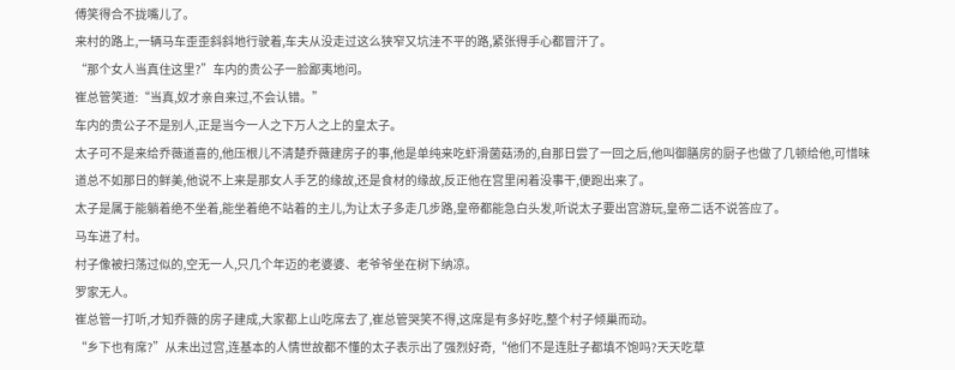傅笑得合不拢嘴儿了。
来村的路上,一辆马车歪歪斜斜地行驶着,车夫从没走过这么狭窄又坑洼不平的路,紧张得手心都冒汗了。
“那个女人当真住这里?”车内的贵公子一脸鄙夷地问。
崔总管笑道:“当真,奴才亲自来过,不会认错。”
车内的贵公子不是别人,正是当今一人之下万人之上的皇太子。
太子可不是来给乔薇道喜的,他压根儿不清楚乔薇建房子的事,他是单纯来吃虾滑菌菇汤的,自那日尝了一回之后,他叫御膳房的厨子也做了几顿给他,可惜味道总不如那日的鲜美,他说不上来是那女人手艺的缘故,还是食材的缘故,反正他在宫里闲着没事干,便跑出来了。
太子是属于能躺着绝不坐着,能坐着绝不站着的主儿,为让太子多走几步路,皇帝都能急白头发,听说太子要出宫游玩,皇帝二话不说答应了。
马车进了村。
村子像被扫荡过似的,空无一人,只几个年迈的老婆婆、老爷爷坐在树下纳凉。
罗家无人。
崔总管一打听,才知乔薇的房子建成,大家都上山吃席去了,崔总管哭笑不得,这席是有多好吃,整个村子倾巢而动。
“乡下也有席?”从未出过宫,连基本的人情世故都不懂的太子表示出了强烈好奇,“他们不是连肚子都填不饱吗?天天吃草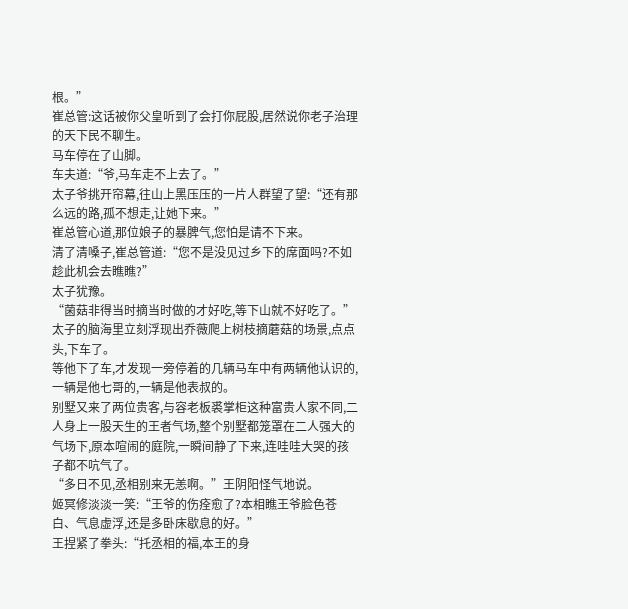根。”
崔总管:这话被你父皇听到了会打你屁股,居然说你老子治理的天下民不聊生。
马车停在了山脚。
车夫道:“爷,马车走不上去了。”
太子爷挑开帘幕,往山上黑压压的一片人群望了望:“还有那么远的路,孤不想走,让她下来。”
崔总管心道,那位娘子的暴脾气,您怕是请不下来。
清了清嗓子,崔总管道:“您不是没见过乡下的席面吗?不如趁此机会去瞧瞧?”
太子犹豫。
“菌菇非得当时摘当时做的才好吃,等下山就不好吃了。”
太子的脑海里立刻浮现出乔薇爬上树枝摘蘑菇的场景,点点头,下车了。
等他下了车,才发现一旁停着的几辆马车中有两辆他认识的,一辆是他七哥的,一辆是他表叔的。
别墅又来了两位贵客,与容老板裘掌柜这种富贵人家不同,二人身上一股天生的王者气场,整个别墅都笼罩在二人强大的气场下,原本喧闹的庭院,一瞬间静了下来,连哇哇大哭的孩子都不吭气了。
“多日不见,丞相别来无恙啊。”王阴阳怪气地说。
姬冥修淡淡一笑:“王爷的伤痊愈了?本相瞧王爷脸色苍白、气息虚浮,还是多卧床歇息的好。”
王捏紧了拳头:“托丞相的福,本王的身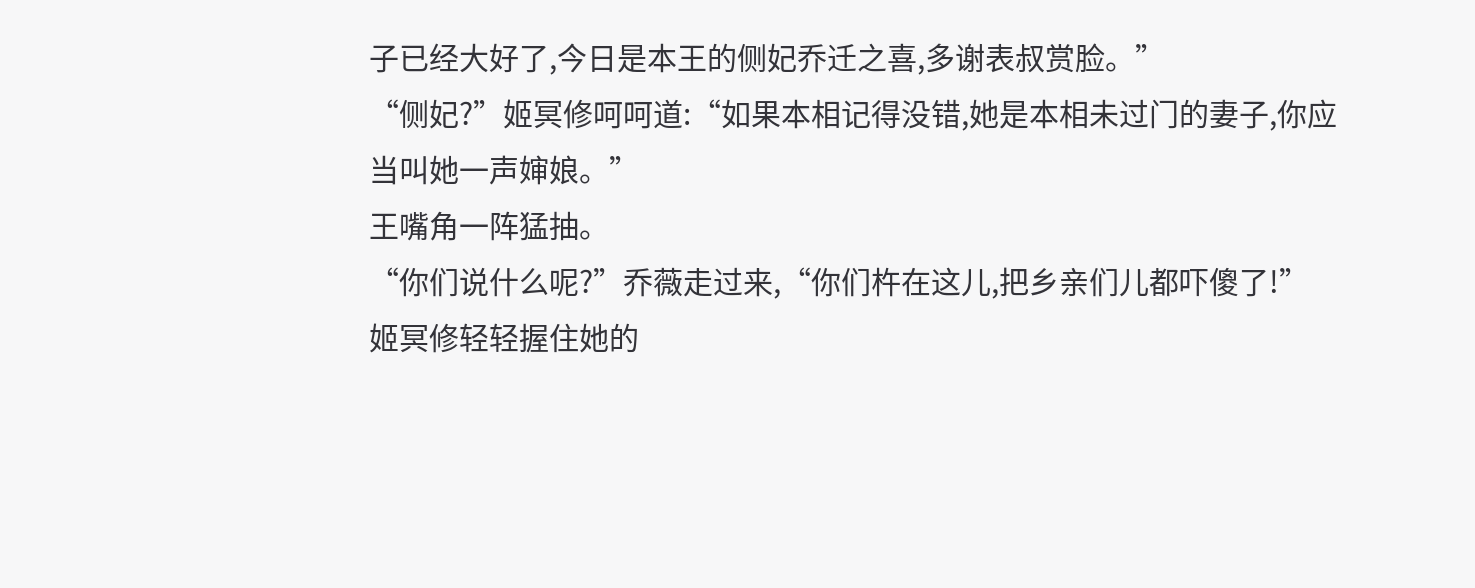子已经大好了,今日是本王的侧妃乔迁之喜,多谢表叔赏脸。”
“侧妃?”姬冥修呵呵道:“如果本相记得没错,她是本相未过门的妻子,你应当叫她一声婶娘。”
王嘴角一阵猛抽。
“你们说什么呢?”乔薇走过来,“你们杵在这儿,把乡亲们儿都吓傻了!”
姬冥修轻轻握住她的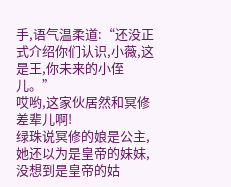手,语气温柔道:“还没正式介绍你们认识,小薇,这是王,你未来的小侄儿。”
哎哟,这家伙居然和冥修差辈儿啊!
绿珠说冥修的娘是公主,她还以为是皇帝的妹妹,没想到是皇帝的姑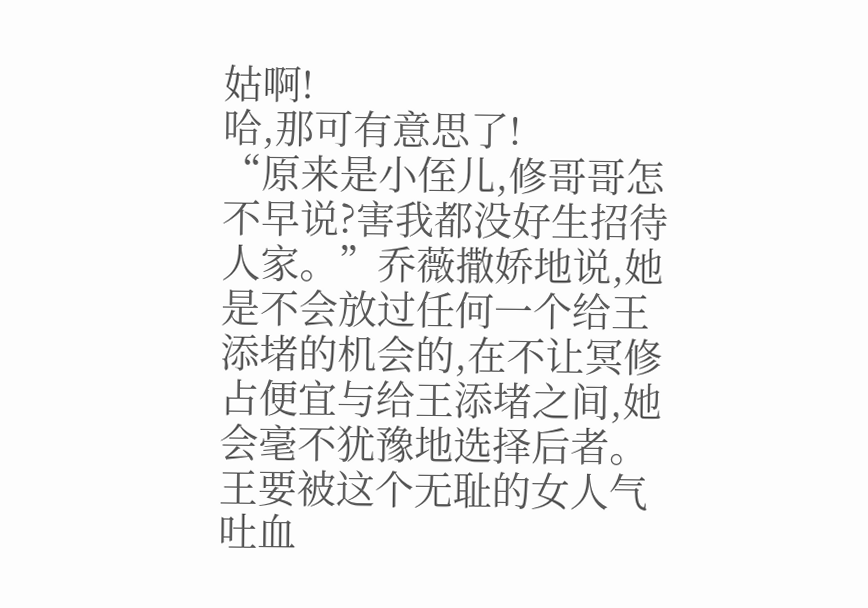姑啊!
哈,那可有意思了!
“原来是小侄儿,修哥哥怎不早说?害我都没好生招待人家。”乔薇撒娇地说,她是不会放过任何一个给王添堵的机会的,在不让冥修占便宜与给王添堵之间,她会毫不犹豫地选择后者。
王要被这个无耻的女人气吐血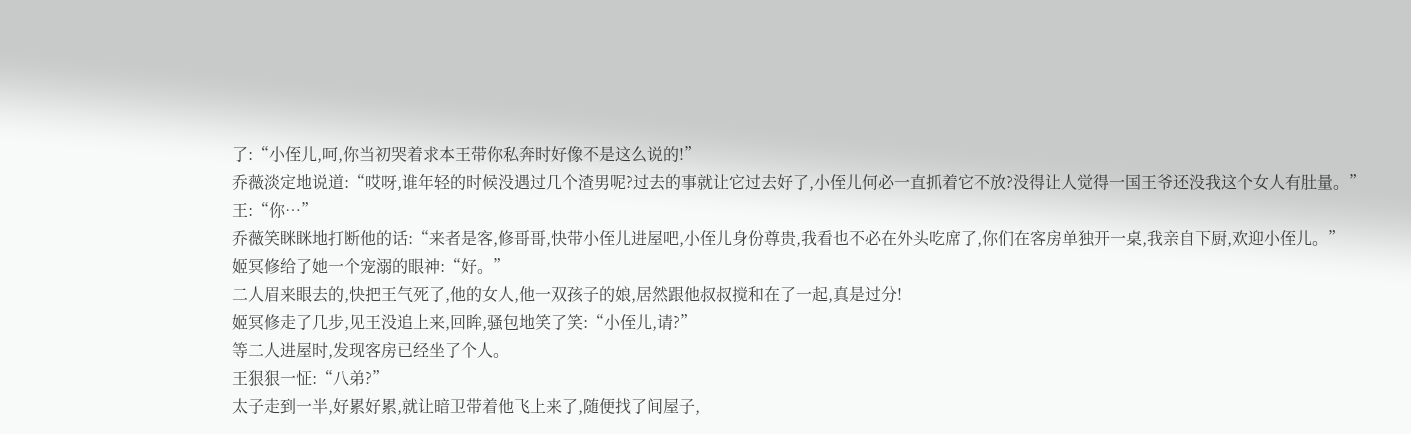了:“小侄儿,呵,你当初哭着求本王带你私奔时好像不是这么说的!”
乔薇淡定地说道:“哎呀,谁年轻的时候没遇过几个渣男呢?过去的事就让它过去好了,小侄儿何必一直抓着它不放?没得让人觉得一国王爷还没我这个女人有肚量。”
王:“你…”
乔薇笑眯眯地打断他的话:“来者是客,修哥哥,快带小侄儿进屋吧,小侄儿身份尊贵,我看也不必在外头吃席了,你们在客房单独开一桌,我亲自下厨,欢迎小侄儿。”
姬冥修给了她一个宠溺的眼神:“好。”
二人眉来眼去的,快把王气死了,他的女人,他一双孩子的娘,居然跟他叔叔搅和在了一起,真是过分!
姬冥修走了几步,见王没追上来,回眸,骚包地笑了笑:“小侄儿,请?”
等二人进屋时,发现客房已经坐了个人。
王狠狠一怔:“八弟?”
太子走到一半,好累好累,就让暗卫带着他飞上来了,随便找了间屋子,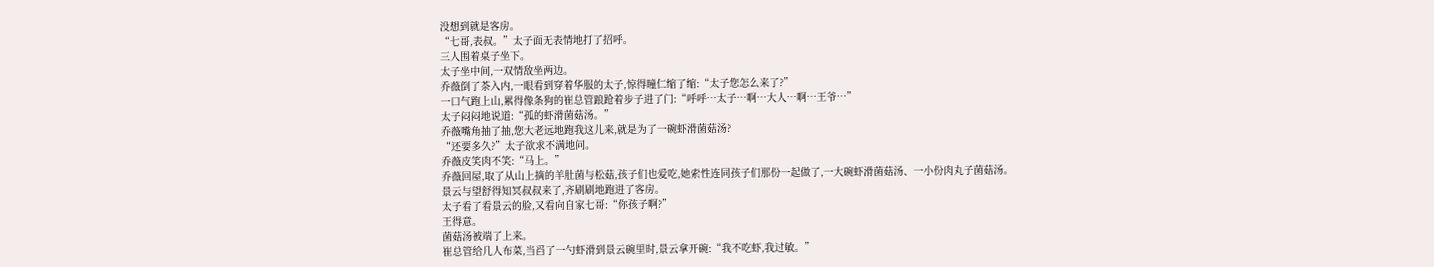没想到就是客房。
“七哥,表叔。”太子面无表情地打了招呼。
三人围着桌子坐下。
太子坐中间,一双情敌坐两边。
乔薇倒了茶入内,一眼看到穿着华服的太子,惊得瞳仁缩了缩:“太子您怎么来了?”
一口气跑上山,累得像条狗的崔总管踉跄着步子进了门:“呼呼…太子…啊…大人…啊…王爷…”
太子闷闷地说道:“孤的虾滑菌菇汤。”
乔薇嘴角抽了抽,您大老远地跑我这儿来,就是为了一碗虾滑菌菇汤?
“还要多久?”太子欲求不满地问。
乔薇皮笑肉不笑:“马上。”
乔薇回屋,取了从山上摘的羊肚菌与松菇,孩子们也爱吃,她索性连同孩子们那份一起做了,一大碗虾滑菌菇汤、一小份肉丸子菌菇汤。
景云与望舒得知冥叔叔来了,齐刷刷地跑进了客房。
太子看了看景云的脸,又看向自家七哥:“你孩子啊?”
王得意。
菌菇汤被端了上来。
崔总管给几人布菜,当舀了一勺虾滑到景云碗里时,景云拿开碗:“我不吃虾,我过敏。”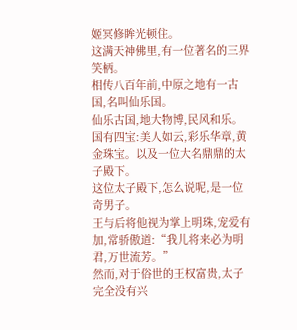姬冥修眸光顿住。
这满天神佛里,有一位著名的三界笑柄。
相传八百年前,中原之地有一古国,名叫仙乐国。
仙乐古国,地大物博,民风和乐。国有四宝:美人如云,彩乐华章,黄金珠宝。以及一位大名鼎鼎的太子殿下。
这位太子殿下,怎么说呢,是一位奇男子。
王与后将他视为掌上明珠,宠爱有加,常骄傲道:“我儿将来必为明君,万世流芳。”
然而,对于俗世的王权富贵,太子完全没有兴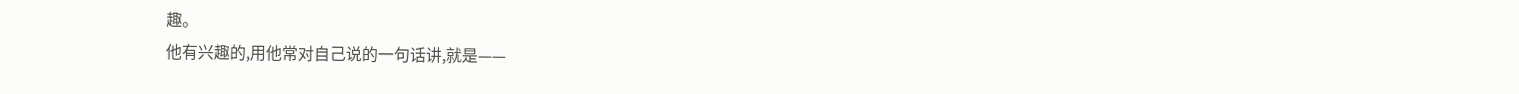趣。
他有兴趣的,用他常对自己说的一句话讲,就是——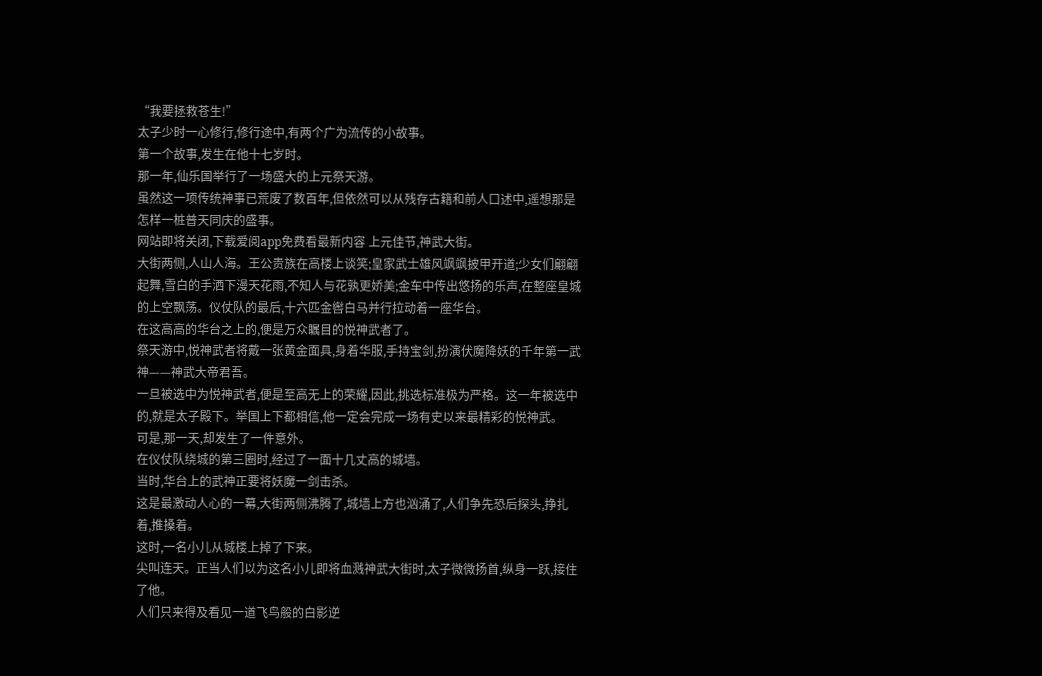“我要拯救苍生!”
太子少时一心修行,修行途中,有两个广为流传的小故事。
第一个故事,发生在他十七岁时。
那一年,仙乐国举行了一场盛大的上元祭天游。
虽然这一项传统神事已荒废了数百年,但依然可以从残存古籍和前人口述中,遥想那是怎样一桩普天同庆的盛事。
网站即将关闭,下载爱阅app免费看最新内容 上元佳节,神武大街。
大街两侧,人山人海。王公贵族在高楼上谈笑;皇家武士雄风飒飒披甲开道;少女们翩翩起舞,雪白的手洒下漫天花雨,不知人与花孰更娇美;金车中传出悠扬的乐声,在整座皇城的上空飘荡。仪仗队的最后,十六匹金辔白马并行拉动着一座华台。
在这高高的华台之上的,便是万众瞩目的悦神武者了。
祭天游中,悦神武者将戴一张黄金面具,身着华服,手持宝剑,扮演伏魔降妖的千年第一武神——神武大帝君吾。
一旦被选中为悦神武者,便是至高无上的荣耀,因此,挑选标准极为严格。这一年被选中的,就是太子殿下。举国上下都相信,他一定会完成一场有史以来最精彩的悦神武。
可是,那一天,却发生了一件意外。
在仪仗队绕城的第三圈时,经过了一面十几丈高的城墙。
当时,华台上的武神正要将妖魔一剑击杀。
这是最激动人心的一幕,大街两侧沸腾了,城墙上方也汹涌了,人们争先恐后探头,挣扎着,推搡着。
这时,一名小儿从城楼上掉了下来。
尖叫连天。正当人们以为这名小儿即将血溅神武大街时,太子微微扬首,纵身一跃,接住了他。
人们只来得及看见一道飞鸟般的白影逆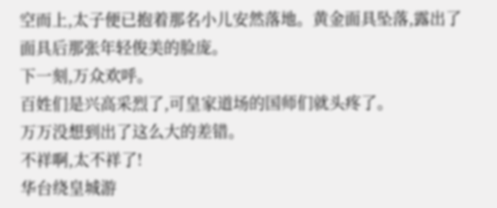空而上,太子便已抱着那名小儿安然落地。黄金面具坠落,露出了面具后那张年轻俊美的脸庞。
下一刻,万众欢呼。
百姓们是兴高采烈了,可皇家道场的国师们就头疼了。
万万没想到出了这么大的差错。
不祥啊,太不祥了!
华台绕皇城游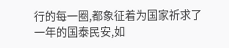行的每一圈,都象征着为国家祈求了一年的国泰民安,如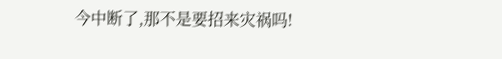今中断了,那不是要招来灾祸吗!